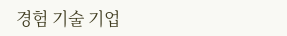경험 기술 기업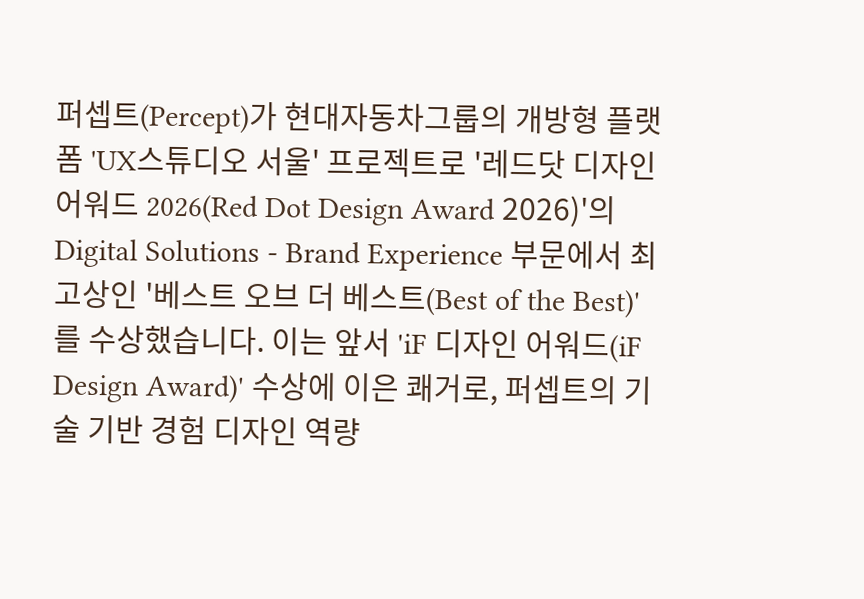퍼셉트(Percept)가 현대자동차그룹의 개방형 플랫폼 'UX스튜디오 서울' 프로젝트로 '레드닷 디자인 어워드 2026(Red Dot Design Award 2026)'의 Digital Solutions - Brand Experience 부문에서 최고상인 '베스트 오브 더 베스트(Best of the Best)'를 수상했습니다. 이는 앞서 'iF 디자인 어워드(iF Design Award)' 수상에 이은 쾌거로, 퍼셉트의 기술 기반 경험 디자인 역량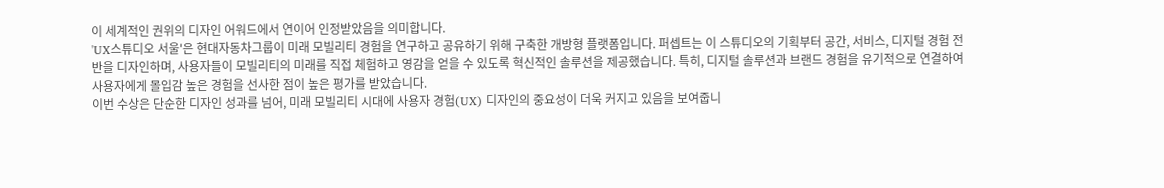이 세계적인 권위의 디자인 어워드에서 연이어 인정받았음을 의미합니다.
'UX스튜디오 서울'은 현대자동차그룹이 미래 모빌리티 경험을 연구하고 공유하기 위해 구축한 개방형 플랫폼입니다. 퍼셉트는 이 스튜디오의 기획부터 공간, 서비스, 디지털 경험 전반을 디자인하며, 사용자들이 모빌리티의 미래를 직접 체험하고 영감을 얻을 수 있도록 혁신적인 솔루션을 제공했습니다. 특히, 디지털 솔루션과 브랜드 경험을 유기적으로 연결하여 사용자에게 몰입감 높은 경험을 선사한 점이 높은 평가를 받았습니다.
이번 수상은 단순한 디자인 성과를 넘어, 미래 모빌리티 시대에 사용자 경험(UX) 디자인의 중요성이 더욱 커지고 있음을 보여줍니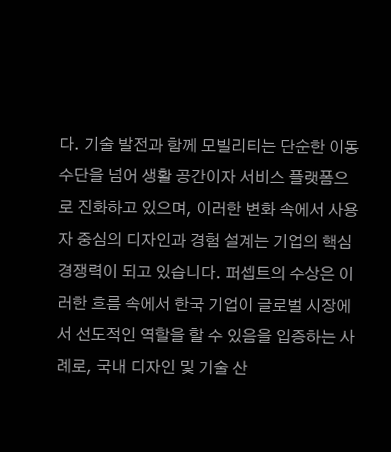다. 기술 발전과 함께 모빌리티는 단순한 이동 수단을 넘어 생활 공간이자 서비스 플랫폼으로 진화하고 있으며, 이러한 변화 속에서 사용자 중심의 디자인과 경험 설계는 기업의 핵심 경쟁력이 되고 있습니다. 퍼셉트의 수상은 이러한 흐름 속에서 한국 기업이 글로벌 시장에서 선도적인 역할을 할 수 있음을 입증하는 사례로, 국내 디자인 및 기술 산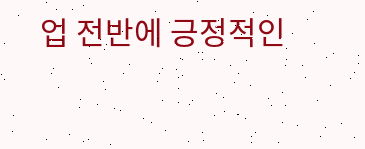업 전반에 긍정적인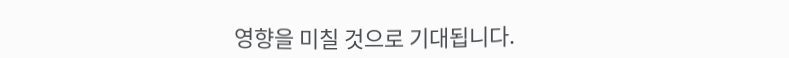영향을 미칠 것으로 기대됩니다.